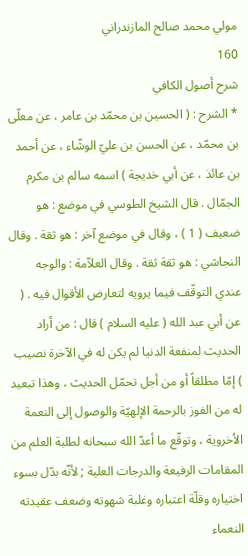مولي محمد صالح المازندراني
160
شرح أصول الكافي
* الشرح : ( الحسين بن محمّد بن عامر ، عن معلّى بن محمّد ، عن الحسن بن عليّ الوشّاء ، عن أحمد بن عائذ ، عن أبي خديجة ) اسمه سالم بن مكرم الجمّال . قال الشيخ الطوسي في موضع : هو ضعيف ( 1 ) ، وقال في موضع آخر : هو ثقة . وقال النجاشي : هو ثقة ثقة . وقال العلاّمة : والوجه عندي التوقّف فيما يرويه لتعارض الأقوال فيه . ( عن أبي عبد الله ( عليه السلام ) قال : من أراد الحديث لمنفعة الدنيا لم يكن له في الآخرة نصيب ) إمّا مطلقاً أو من أجل تحمّل الحديث ، وهذا تبعيد له من الفوز بالرحمة الإلهيّة والوصول إلى النعمة الاُخروية ، وتوقّع ما أعدّ الله سبحانه لطلبة العلم من المقامات الرفيعة والدرجات العلية ; لأنّه بدّل بسوء اختياره وقلّة اعتباره وغلبة شهوته وضعف عقيدته النعماء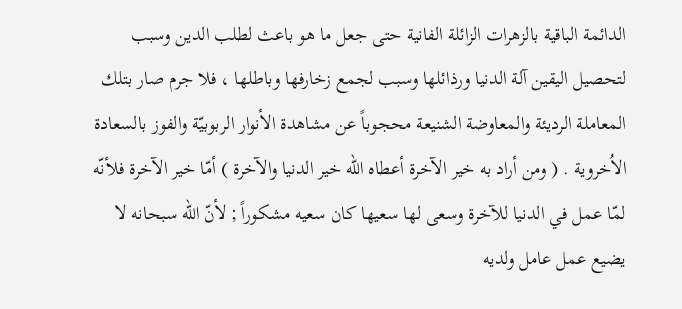الدائمة الباقية بالزهرات الزائلة الفانية حتى جعل ما هو باعث لطلب الدين وسبب لتحصيل اليقين آلة الدنيا ورذائلها وسبب لجمع زخارفها وباطلها ، فلا جرم صار بتلك المعاملة الرديئة والمعاوضة الشنيعة محجوباً عن مشاهدة الأنوار الربوبيّة والفوز بالسعادة الاُخروية . ( ومن أراد به خير الآخرة أعطاه الله خير الدنيا والآخرة ) أمّا خير الآخرة فلأنّه لمّا عمل في الدنيا للآخرة وسعى لها سعيها كان سعيه مشكوراً ; لأنّ الله سبحانه لا يضيع عمل عامل ولديه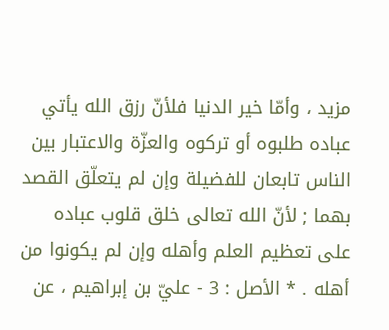مزيد ، وأمّا خير الدنيا فلأنّ رزق الله يأتي عباده طلبوه أو تركوه والعزّة والاعتبار بين الناس تابعان للفضيلة وإن لم يتعلّق القصد بهما ; لأنّ الله تعالى خلق قلوب عباده على تعظيم العلم وأهله وإن لم يكونوا من أهله . * الأصل : 3 - عليّ بن إبراهيم ، عن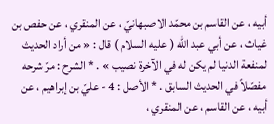أبيه ، عن القاسم بن محمّد الاصبهانيّ ، عن المنقري ، عن حفص بن غياث ، عن أبي عبد الله ( عليه السلام ) قال : « من أراد الحديث لمنفعة الدنيا لم يكن له في الآخرة نصيب » . * الشرح : مرّ شرحه مفصّلاً في الحديث السابق . * الأصل : 4 - عليّ بن إبراهيم ، عن أبيه ، عن القاسم ، عن المنقري ،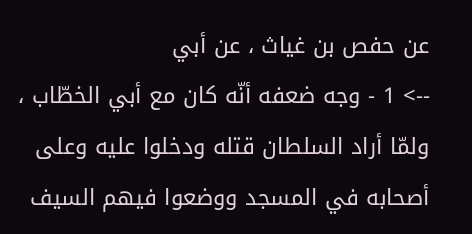عن حفص بن غياث ، عن أبي
--> 1 - وجه ضعفه أنّه كان مع أبي الخطّاب ، ولمّا أراد السلطان قتله ودخلوا عليه وعلى أصحابه في المسجد ووضعوا فيهم السيف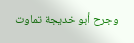وجرح أبو خديجة تماوت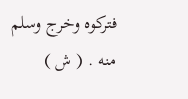فتركوه وخرج وسلم منه . ( ش )